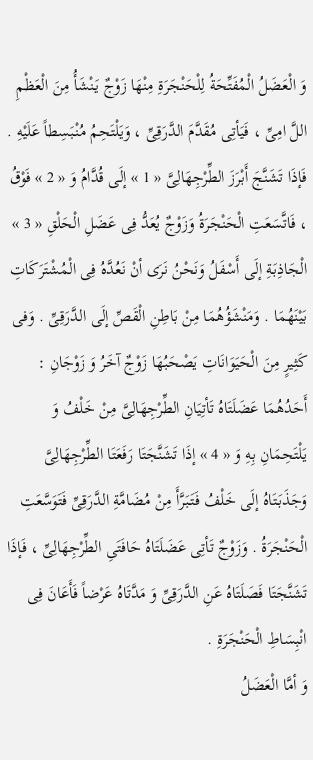وَ الْعَضَلُ الْمُفَتِّحَةُ لِلْحَنْجَرَةِ مِنْهَا زَوْجٌ يَنْشَأُ مِنَ الْعَظْمِ اللَّ امِىِّ ، فَيَأتِى مُقَدَّمَ الدَّرَقِىِّ ، وَيَلْتَحِمُ مُنْبَسِطاً عَلَيْهِ . فَإذَا تَشَنَّجَ أَبْرَزَ الطِّرْجِهَالِىَّ « 1 » إلَى قُدَّامُ وَ « 2 » فَوْقُ ، فَاتَّسَعَتِ الْحَنْجَرَةُ وَزَوْجٌ يُعَدُّ فِى عَضَلِ الْحَلْقِ « 3 » الْجَاذِبَةِ إلَى أَسْفَلُ وَنَحْنُ نَرَى أنْ نَعُدَّهُ فِى الْمُشْتَرَكَاتِ بَيْنَهُمَا . وَمَنْشَؤُهُمَا مِنْ بَاطِنِ الْقَصِّ إلَى الدَّرَقِىِّ . وَفى كَثِيرٍ مِنَ الْحَيَوَانَاتِ يَصْحَبُهَا زَوْجٌ آخَرُ وَ زَوْجَانِ : أَحَدُهُمَا عَضَلَتَاهُ تَأتِيَانِ الطِّرْجِهَالِىَّ مِنْ خَلْفُ وَ يَلْتَحِمَانِ بِهِ وَ « 4 » إذَا تَشَنَّجَتَا رَفَعَتَا الطِّرْجِهَالِىَّ وَجَذَبَتَاهُ إلَى خَلْفُ فَتَبَرَّأَ مِنْ مُضَامَّةِ الدَّرَقِىِّ فَتَوَسَّعَتِ الْحَنْجَرَةُ . وَزَوْجٌ تَأتِى عَضَلَتَاهُ حَافَتَىِ الطِّرْجِهَالِىِّ ، فَإذَا تَشَنَّجَتَا فَصَلَتَاهُ عَنِ الدَّرَقِىِّ وَ مَدَّتَاهُ عَرْضاً فَأَعَانَ فِى انْبِسَاطِ الْحَنْجَرَةِ .
وَ أمَّا الْعَضَلُ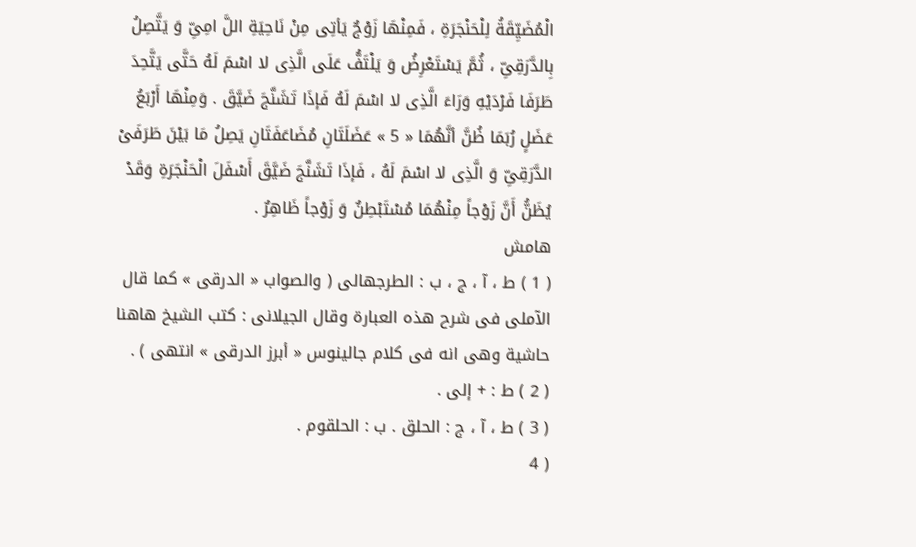الْمُضَيِّقَةُ لِلْحَنْجَرَةِ ، فَمِنْهَا زَوْجٌ يَأتِى مِنْ نَاحِيَةِ اللَّ امِىِّ وَ يَتَّصِلُ بِالدَّرَقِىِّ ، ثُمَّ يَسْتَعْرِضُ وَ يَلْتَفُّ عَلَى الَّذِى لا اسْمَ لَهُ حَتَّى يَتَّحِدَ طَرَفَا فَرْدَيْهِ وَرَاءَ الَّذِى لا اسْمَ لَهُ فَإذَا تَشَنَّجَ ضَيَّقَ . وَمِنْهَا أَرْبَعُ عَضَلٍ رُبَمَا ظُنَّ أنَّهُمَا « 5 » عَضَلَتَانِ مُضَاعَفَتَانِ يَصِلُ مَا بَيْنَ طَرَفَىْ الدَّرَقِىِّ وَ الَّذِى لا اسْمَ لَهُ ، فَإذَا تَشَنَّجَ ضَيَّقَ أَسْفَلَ الْحَنْجَرَةِ وَقَدْ يُظَنُّ أَنَّ زَوْجاً مِنْهُمَا مُسْتَبْطِنٌ وَ زَوْجاً ظَاهِرٌ .
هامش
( 1 ) ط ، آ ، ج ، ب : الطرجهالى ( والصواب « الدرقى » كما قال الآملى فى شرح هذه العبارة وقال الجيلانى : كتب الشيخ هاهنا حاشية وهى انه فى كلام جالينوس « أبرز الدرقى » انتهى ) .
( 2 ) ط : + إلى .
( 3 ) ط ، آ ، ج : الحلق . ب : الحلقوم .
( 4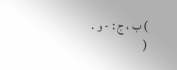) ب ، ج : - و .
(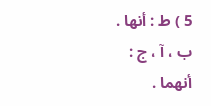5 ) ط : أنها . ب ، آ ، ج : أنهما .